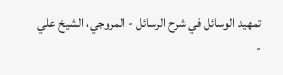تمهيد الوسائل في شرح الرسائل - المروجي، الشيخ علي -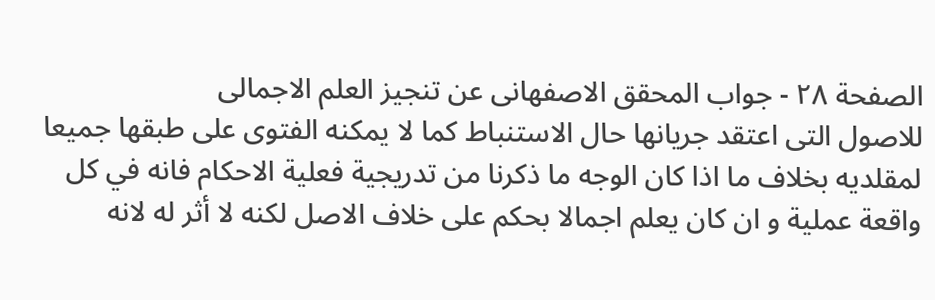الصفحة ٢٨ - جواب المحقق الاصفهانى عن تنجيز العلم الاجمالى
للاصول التى اعتقد جريانها حال الاستنباط كما لا يمكنه الفتوى على طبقها جميعا لمقلديه بخلاف ما اذا كان الوجه ما ذكرنا من تدريجية فعلية الاحكام فانه في كل واقعة عملية و ان كان يعلم اجمالا بحكم على خلاف الاصل لكنه لا أثر له لانه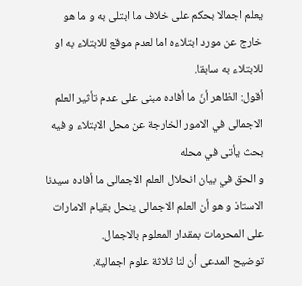يعلم اجمالا بحكم على خلاف ما ابتلى به و ما هو خارج عن مورد ابتلاءه اما لعدم موقع للابتلاء به او للابتلاء به سابقا.
أقول: الظاهر أنّ ما أفاده مبنى على عدم تأثير العلم الاجمالى في الامور الخارجة عن محل الابتلاء و فيه بحث يأتى في محله
و الحق في بيان انحلال العلم الاجمالى ما أفاده سيدنا الاستاذ و هو أن العلم الاجمالى ينحل بقيام الامارات على المحرمات بمقدار المعلوم بالاجمال.
توضيح المدعى أن لنا ثلاثة علوم اجمالية.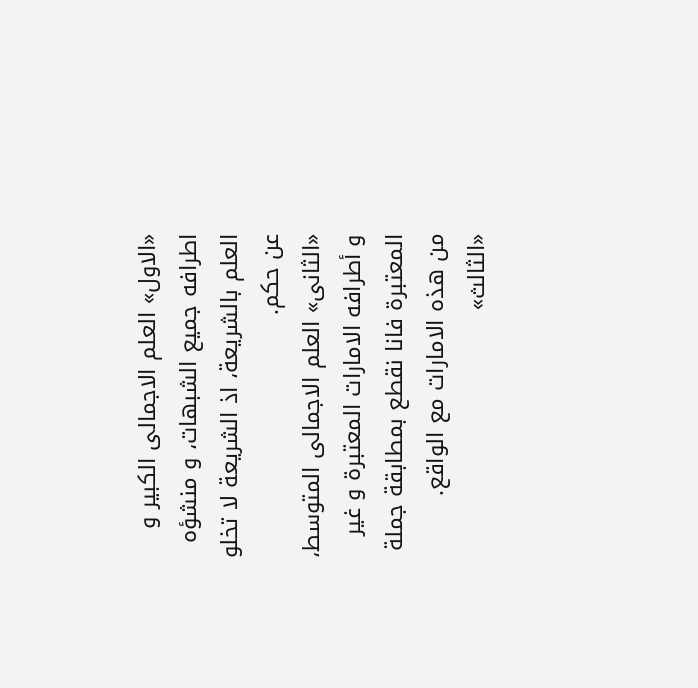«الاول» العلم الاجمالى الكبير و اطرافه جميع الشبهات، و منشؤه العلم بالشريعة، اذ الشريعة لا تخلو عن حكم.
«الثانى» العلم الاجمالى المتوسط، و أطرافه الامارات المعتبرة و غير المعتبرة فانا نقطع بمطابقة جملة من هذه الامارات مع الواقع.
«الثالث»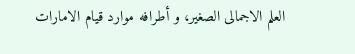العلم الاجمالى الصغير، و أطرافه موارد قيام الامارات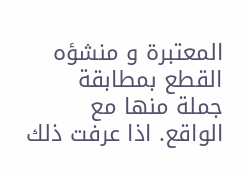المعتبرة و منشؤه القطع بمطابقة جملة منها مع الواقع. اذا عرفت ذلك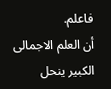فاعلم.
أن العلم الاجمالى الكبير ينحل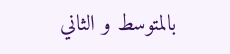بالمتوسط و الثاني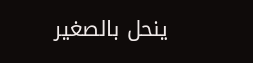ينحل بالصغير